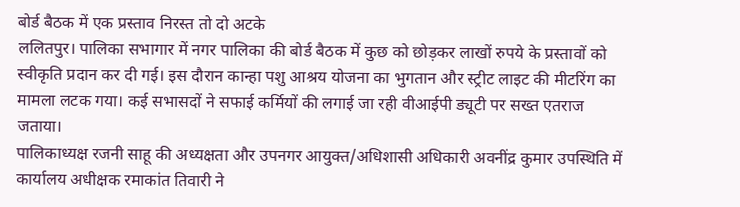बोर्ड बैठक में एक प्रस्ताव निरस्त तो दो अटके
ललितपुर। पालिका सभागार में नगर पालिका की बोर्ड बैठक में कुछ को छोड़कर लाखों रुपये के प्रस्तावों को स्वीकृति प्रदान कर दी गई। इस दौरान कान्हा पशु आश्रय योजना का भुगतान और स्ट्रीट लाइट की मीटरिंग का मामला लटक गया। कई सभासदों ने सफाई कर्मियों की लगाई जा रही वीआईपी ड्यूटी पर सख्त एतराज जताया।
पालिकाध्यक्ष रजनी साहू की अध्यक्षता और उपनगर आयुक्त/अधिशासी अधिकारी अवनींद्र कुमार उपस्थिति में कार्यालय अधीक्षक रमाकांत तिवारी ने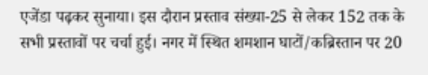एजेंडा पढ़कर सुनाया। इस दौरान प्रस्ताव संख्या-25 से लेकर 152 तक के सभी प्रस्तावों पर चर्चा हुई। नगर में स्थित शमशान घाटों/कब्रिस्तान पर 20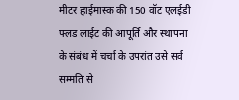मीटर हाईमास्क की 150 वॉट एलईडी फ्लड लाईट की आपूर्ति और स्थापना के संबंध में चर्चा के उपरांत उसे सर्व सम्मति से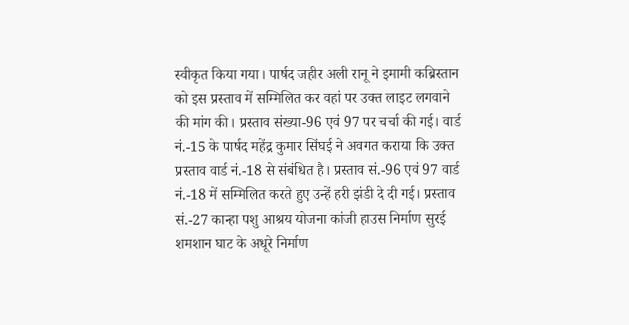स्वीकृत किया गया। पार्षद जहीर अली रानू ने इमामी कब्रिस्तान को इस प्रस्ताव में सम्मिलित कर वहां पर उक्त लाइट लगवाने की मांग की। प्रस्ताव संख्या-96 एवं 97 पर चर्चा की गई। वार्ड नं.-15 के पार्षद महेंद्र कुमार सिंघई ने अवगत कराया कि उक्त प्रस्ताव वार्ड नं.-18 से संबंधित है। प्रस्ताव सं.-96 एवं 97 वार्ड नं.-18 में सम्मिलित करते हुए उन्हें हरी झंडी दे दी गई। प्रस्ताव सं.-27 कान्हा पशु आश्रय योजना कांजी हाउस निर्माण सुरई शमशान घाट के अधूरे निर्माण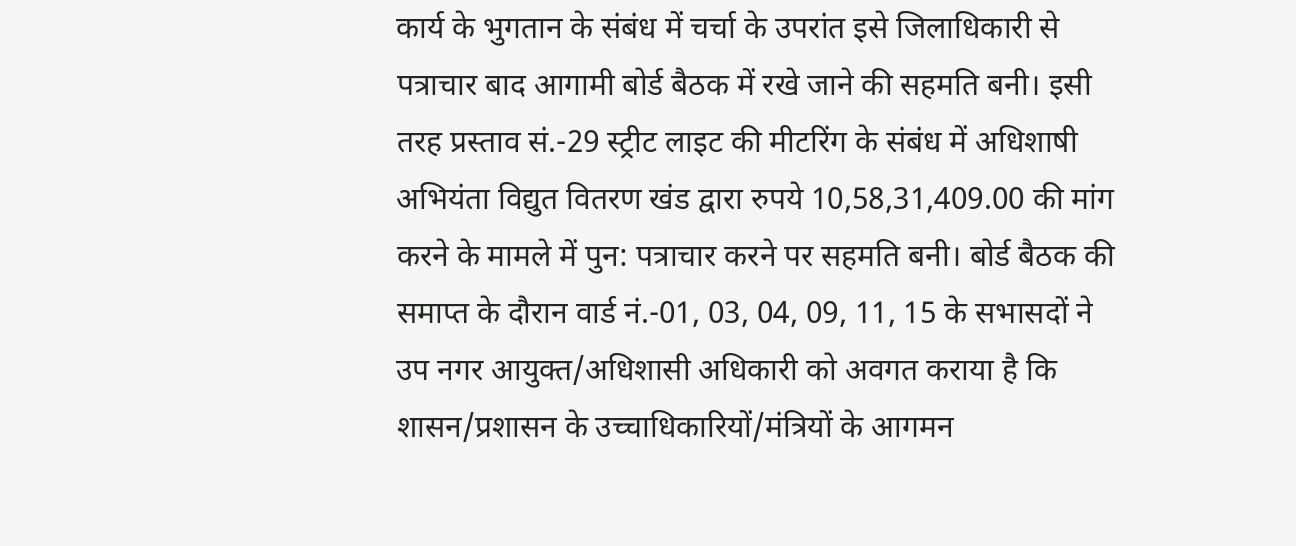कार्य के भुगतान के संबंध में चर्चा के उपरांत इसे जिलाधिकारी से पत्राचार बाद आगामी बोर्ड बैठक में रखे जाने की सहमति बनी। इसी तरह प्रस्ताव सं.-29 स्ट्रीट लाइट की मीटरिंग के संबंध में अधिशाषी अभियंता विद्युत वितरण खंड द्वारा रुपये 10,58,31,409.00 की मांग करने के मामले में पुन: पत्राचार करने पर सहमति बनी। बोर्ड बैठक की समाप्त के दौरान वार्ड नं.-01, 03, 04, 09, 11, 15 के सभासदों ने उप नगर आयुक्त/अधिशासी अधिकारी को अवगत कराया है कि शासन/प्रशासन के उच्चाधिकारियों/मंत्रियों के आगमन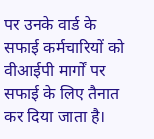पर उनके वार्ड के सफाई कर्मचारियों को वीआईपी मार्गों पर सफाई के लिए तैनात कर दिया जाता है।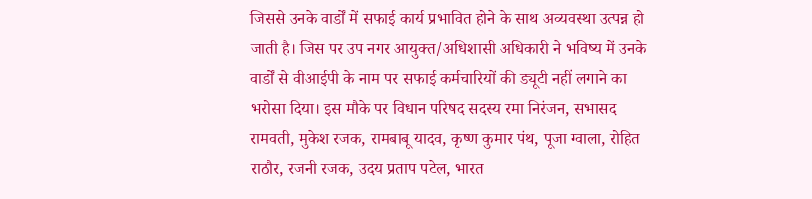जिससे उनके वार्डों में सफाई कार्य प्रभावित होने के साथ अव्यवस्था उत्पन्न हो जाती है। जिस पर उप नगर आयुक्त/अधिशासी अधिकारी ने भविष्य में उनके वार्डों से वीआईपी के नाम पर सफाई कर्मचारियों की ड्यूटी नहीं लगाने का भरोसा दिया। इस मौके पर विधान परिषद सदस्य रमा निरंजन, सभासद रामवती, मुकेश रजक, रामबाबू यादव, कृष्ण कुमार पंथ, पूजा ग्वाला, रोहित राठौर, रजनी रजक, उदय प्रताप पटेल, भारत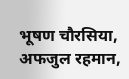भूषण चौरसिया, अफजुल रहमान,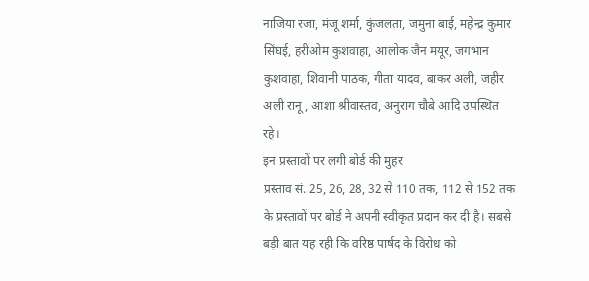नाजिया रजा, मंजू शर्मा, कुंजलता, जमुना बाई, महेन्द्र कुमार सिंघई, हरीओम कुशवाहा, आलोक जैन मयूर, जगभान कुशवाहा, शिवानी पाठक, गीता यादव, बाकर अली, जहीर अली रानू, आशा श्रीवास्तव, अनुराग चौबे आदि उपस्थित रहे।
इन प्रस्तावों पर लगी बोर्ड की मुहर
प्रस्ताव सं. 25, 26, 28, 32 से 110 तक, 112 से 152 तक के प्रस्तावों पर बोर्ड ने अपनी स्वीकृत प्रदान कर दी है। सबसे बड़ी बात यह रही कि वरिष्ठ पार्षद के विरोध को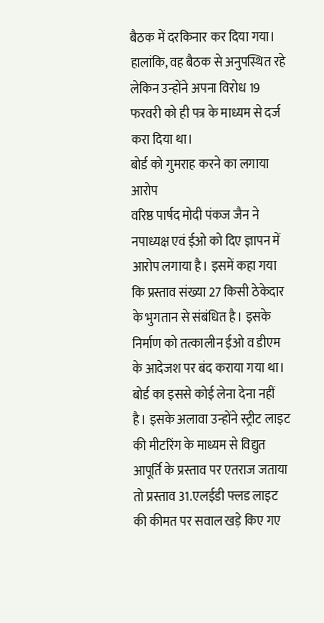बैठक में दरकिनार कर दिया गया। हालांकि, वह बैठक से अनुपस्थित रहे लेकिन उन्होंने अपना विरोध 19 फरवरी को ही पत्र के माध्यम से दर्ज करा दिया था।
बोर्ड को गुमराह करने का लगाया आरोप
वरिष्ठ पार्षद मोदी पंकज जैन ने नपाध्यक्ष एवं ईओ को दिए ज्ञापन में आरोप लगाया है। इसमें कहा गया कि प्रस्ताव संख्या 27 किसी ठेकेदार के भुगतान से संबंधित है। इसके निर्माण को तत्कालीन ईओ व डीएम के आदेजश पर बंद कराया गया था। बोर्ड का इससे कोई लेना देना नहीं है। इसके अलावा उन्होंने स्ट्रीट लाइट की मीटरिंग के माध्यम से विद्युत आपूर्ति के प्रस्ताव पर एतराज जताया तो प्रस्ताव 31.एलईडी फ्लड लाइट की कीमत पर सवाल खड़े किए गए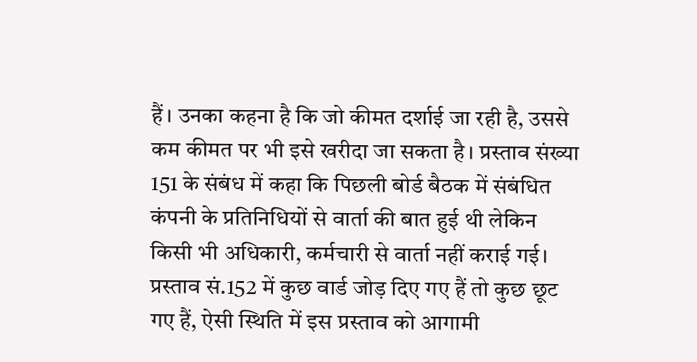हैं। उनका कहना है कि जो कीमत दर्शाई जा रही है, उससे कम कीमत पर भी इसे खरीदा जा सकता है। प्रस्ताव संख्या 151 के संबंध में कहा कि पिछली बोर्ड बैठक में संबंधित कंपनी के प्रतिनिधियों से वार्ता की बात हुई थी लेकिन किसी भी अधिकारी, कर्मचारी से वार्ता नहीं कराई गई। प्रस्ताव सं.152 में कुछ वार्ड जोड़ दिए गए हैं तो कुछ छूट गए हैं, ऐसी स्थिति में इस प्रस्ताव को आगामी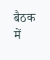बैठक में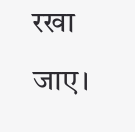रखा जाए।